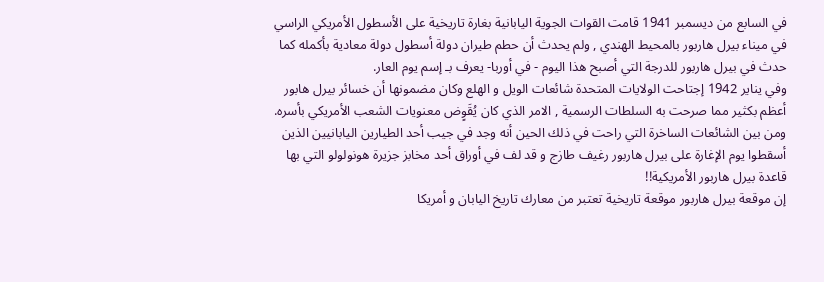في السابع من ديسمبر 1941 قامت القوات الجوية اليابانية بغارة تاريخية على الأسطول الأمريكي الراسي في ميناء بيرل هاربور بالمحيط الهندي , ولم يحدث أن حطم طيران دولة أسطول دولة معادية بأكمله كما حدث في بيرل هاربور للدرجة التي أصبح هذا اليوم - في أوربا- يعرف بـ إسم يوم العار.
وفي يناير 1942 إجتاحت الولايات المتحدة شائعات الويل و الهلع وكان مضمونها أن خسائر بيرل هابور أعظم بكثير مما صرحت به السلطات الرسمية , الامر الذي كان يُقَوٍض معنويات الشعب الأمريكي بأسره.
ومن بين الشائعات الساخرة التي راحت في ذلك الحين أنه وجد في جيب أحد الطيارين اليابانيين الذين
أسقطوا يوم الإغارة على بيرل هاربور رغيف طازج و قد لف في أوراق أحد مخابز جزيرة هونولولو التي بها قاعدة بيرل هاربور الأمريكية!!
إن موقعة بيرل هاربور موقعة تاريخية تعتبر من معارك تاريخ اليابان و أمريكا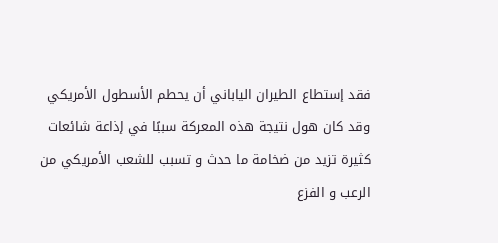فقد إستطاع الطيران الياباني أن يحطم الأسطول الأمريكي
وقد كان هول نتيجة هذه المعركة سببًا في إذاعة شائعات كثيرة تزيد من ضخامة ما حدث و تسبب للشعب الأمريكي من الرعب و الفزع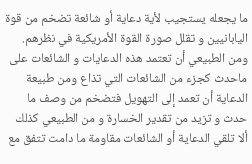ما يجعله يستجيب لأية دعاية أو شائعة تضخم من قوة اليابانيين و تقلل صورة القوة الأمريكية في نظرهم.
ومن الطبيعي أن تعتمد هذه الدعايات و الشائعات على ماحدث كجزء من الشائعات التي تذاع ومن طبيعة الدعاية أن تعمد إلى التهويل فتضخم من وصف ما حدث و تزيد من تقدير الخسارة و من الطبيعي كذلك ألا تلقي الدعاية أو الشائعات مقاومة ما دامت تتفق مع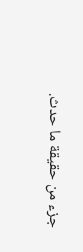جزء من حقيقة ما حدث.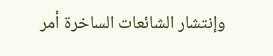وإنتشار الشائعات الساخرة أمر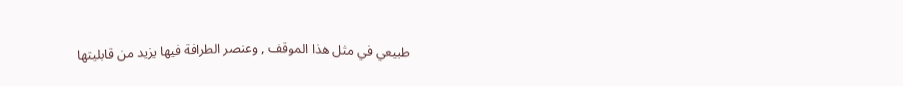طبيعي في مثل هذا الموقف , وعنصر الطرافة فيها يزيد من قابليتها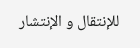للإنتقال و الإنتشار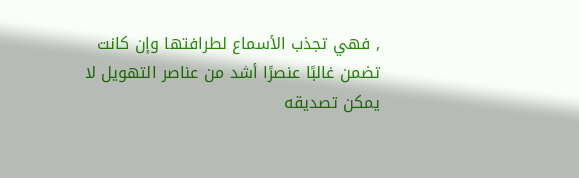, فهي تجذب الأسماع لطرافتها وإن كانت تضمن غالبًا عنصرًا أشد من عناصر التهويل لا يمكن تصديقه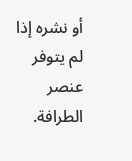أو نشره إذا لم يتوفر عنصر الطرافة.